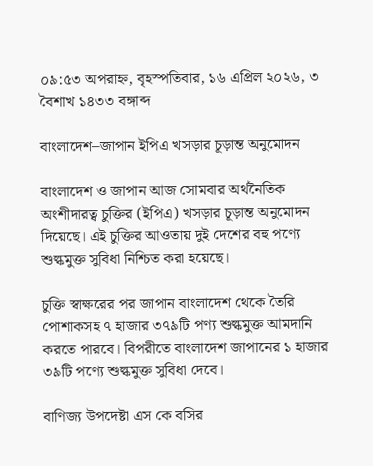০৯:৫৩ অপরাহ্ন, বৃহস্পতিবার, ১৬ এপ্রিল ২০২৬, ৩ বৈশাখ ১৪৩৩ বঙ্গাব্দ

বাংলাদেশ–জাপান ইপিএ খসড়ার চূড়ান্ত অনুমোদন

বাংলাদেশ ও জাপান আজ সোমবার অর্থনৈতিক অংশীদারত্ব চুক্তির (ইপিএ) খসড়ার চূড়ান্ত অনুমোদন দিয়েছে। এই চুক্তির আওতায় দুই দেশের বহু পণ্যে শুল্কমুক্ত সুবিধা নিশ্চিত করা হয়েছে।

চুক্তি স্বাক্ষরের পর জাপান বাংলাদেশ থেকে তৈরি পোশাকসহ ৭ হাজার ৩৭৯টি পণ্য শুল্কমুক্ত আমদানি করতে পারবে। বিপরীতে বাংলাদেশ জাপানের ১ হাজার ৩৯টি পণ্যে শুল্কমুক্ত সুবিধা দেবে।

বাণিজ্য উপদেষ্টা এস কে বসির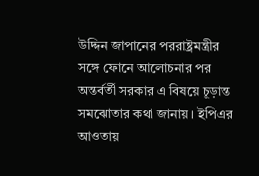উদ্দিন জাপানের পররাষ্ট্রমন্ত্রীর সঙ্গে ফোনে আলোচনার পর অন্তর্বর্তী সরকার এ বিষয়ে চূড়ান্ত সমঝোতার কথা জানায়। ইপিএর আওতায়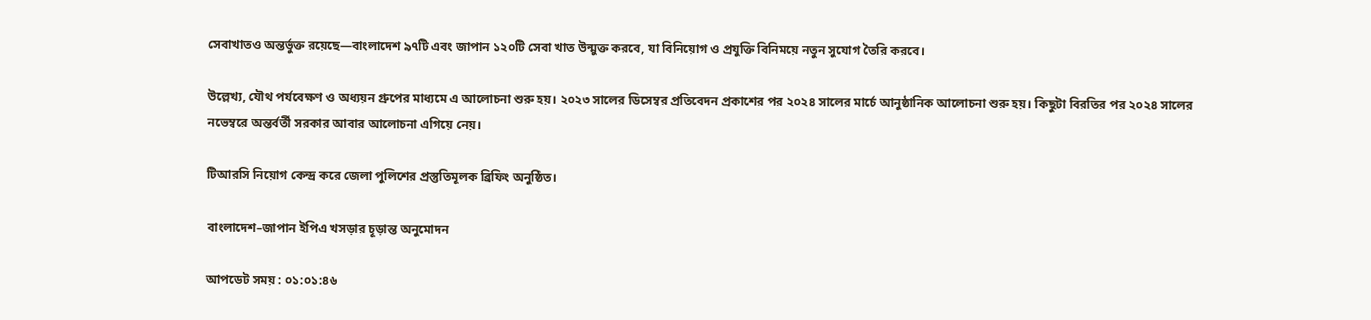সেবাখাতও অন্তর্ভুক্ত রয়েছে—বাংলাদেশ ৯৭টি এবং জাপান ১২০টি সেবা খাত উন্মুক্ত করবে, যা বিনিয়োগ ও প্রযুক্তি বিনিময়ে নতুন সুযোগ তৈরি করবে।

উল্লেখ্য, যৌথ পর্যবেক্ষণ ও অধ্যয়ন গ্রুপের মাধ্যমে এ আলোচনা শুরু হয়। ২০২৩ সালের ডিসেম্বর প্রতিবেদন প্রকাশের পর ২০২৪ সালের মার্চে আনুষ্ঠানিক আলোচনা শুরু হয়। কিছুটা বিরতির পর ২০২৪ সালের নভেম্বরে অন্তর্বর্তী সরকার আবার আলোচনা এগিয়ে নেয়।

টিআরসি নিয়োগ কেন্দ্র করে জেলা পুলিশের প্রস্তুতিমূলক ব্রিফিং অনুষ্ঠিত।

বাংলাদেশ–জাপান ইপিএ খসড়ার চূড়ান্ত অনুমোদন

আপডেট সময় : ০১:০১:৪৬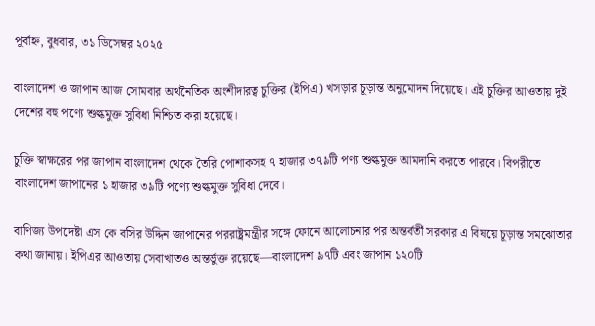পূর্বাহ্ন, বুধবার, ৩১ ডিসেম্বর ২০২৫

বাংলাদেশ ও জাপান আজ সোমবার অর্থনৈতিক অংশীদারত্ব চুক্তির (ইপিএ) খসড়ার চূড়ান্ত অনুমোদন দিয়েছে। এই চুক্তির আওতায় দুই দেশের বহু পণ্যে শুল্কমুক্ত সুবিধা নিশ্চিত করা হয়েছে।

চুক্তি স্বাক্ষরের পর জাপান বাংলাদেশ থেকে তৈরি পোশাকসহ ৭ হাজার ৩৭৯টি পণ্য শুল্কমুক্ত আমদানি করতে পারবে। বিপরীতে বাংলাদেশ জাপানের ১ হাজার ৩৯টি পণ্যে শুল্কমুক্ত সুবিধা দেবে।

বাণিজ্য উপদেষ্টা এস কে বসির উদ্দিন জাপানের পররাষ্ট্রমন্ত্রীর সঙ্গে ফোনে আলোচনার পর অন্তর্বর্তী সরকার এ বিষয়ে চূড়ান্ত সমঝোতার কথা জানায়। ইপিএর আওতায় সেবাখাতও অন্তর্ভুক্ত রয়েছে—বাংলাদেশ ৯৭টি এবং জাপান ১২০টি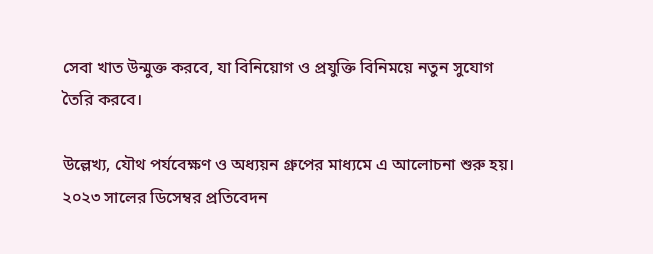সেবা খাত উন্মুক্ত করবে, যা বিনিয়োগ ও প্রযুক্তি বিনিময়ে নতুন সুযোগ তৈরি করবে।

উল্লেখ্য, যৌথ পর্যবেক্ষণ ও অধ্যয়ন গ্রুপের মাধ্যমে এ আলোচনা শুরু হয়। ২০২৩ সালের ডিসেম্বর প্রতিবেদন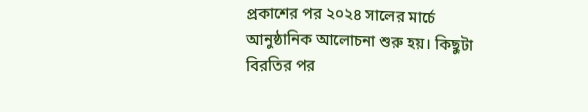প্রকাশের পর ২০২৪ সালের মার্চে আনুষ্ঠানিক আলোচনা শুরু হয়। কিছুটা বিরতির পর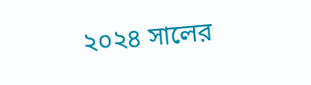২০২৪ সালের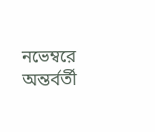নভেম্বরে অন্তর্বর্তী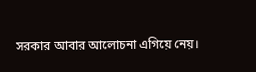সরকার আবার আলোচনা এগিয়ে নেয়।